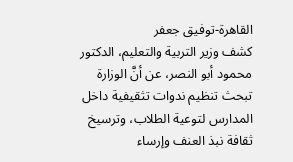القاهرة-توفيق جعفر
كشف وزير التربية والتعليم، الدكتور محمود أبو النصر، عن أنَّ الوزارة تبحث تنظيم ندوات تثقيفية داخل المدارس لتوعية الطلاب، وترسيخ ثقافة نبذ العنف وإرساء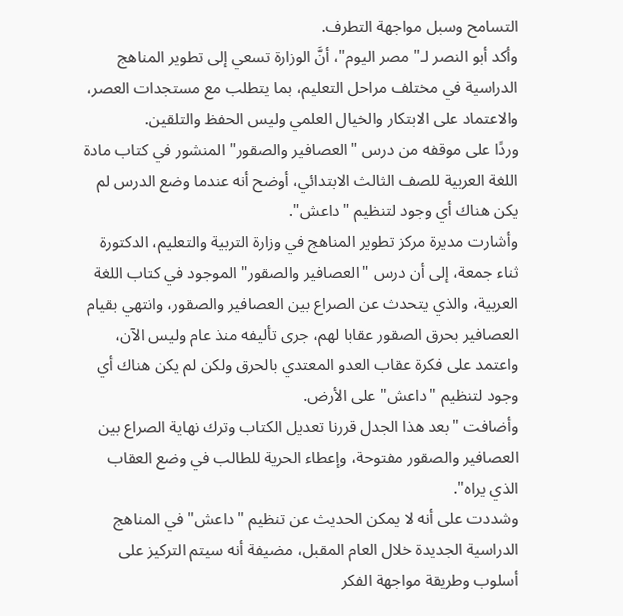التسامح وسبل مواجهة التطرف.
وأكد أبو النصر لـ"مصر اليوم"، أنَّ الوزارة تسعي إلى تطوير المناهج الدراسية في مختلف مراحل التعليم، بما يتطلب مع مستجدات العصر، والاعتماد على الابتكار والخيال العلمي وليس الحفظ والتلقين.
وردًا على موقفه من درس "العصافير والصقور" المنشور في كتاب مادة اللغة العربية للصف الثالث الابتدائي، أوضح أنه عندما وضع الدرس لم يكن هناك أي وجود لتنظيم "داعش".
وأشارت مديرة مركز تطوير المناهج في وزارة التربية والتعليم، الدكتورة ثناء جمعة، إلى أن درس "العصافير والصقور" الموجود في كتاب اللغة العربية، والذي يتحدث عن الصراع بين العصافير والصقور، وانتهي بقيام العصافير بحرق الصقور عقابا لهم، جرى تأليفه منذ عام وليس الآن، واعتمد على فكرة عقاب العدو المعتدي بالحرق ولكن لم يكن هناك أي وجود لتنظيم "داعش" على الأرض.
وأضافت "بعد هذا الجدل قررنا تعديل الكتاب وترك نهاية الصراع بين العصافير والصقور مفتوحة، وإعطاء الحرية للطالب في وضع العقاب الذي يراه".
وشددت على أنه لا يمكن الحديث عن تنظيم "داعش" في المناهج الدراسية الجديدة خلال العام المقبل، مضيفة أنه سيتم التركيز على أسلوب وطريقة مواجهة الفكر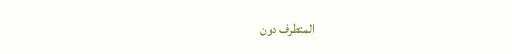المتطرف دون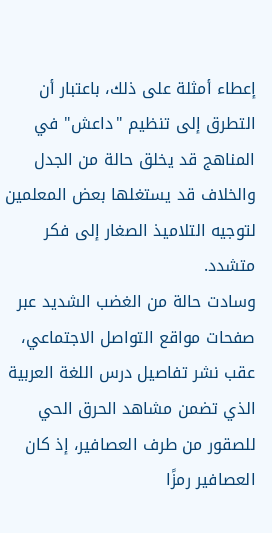إعطاء أمثلة على ذلك، باعتبار أن التطرق إلى تنظيم "داعش" في المناهج قد يخلق حالة من الجدل والخلاف قد يستغلها بعض المعلمين لتوجيه التلاميذ الصغار إلى فكر متشدد.
وسادت حالة من الغضب الشديد عبر صفحات مواقع التواصل الاجتماعي، عقب نشر تفاصيل درس اللغة العربية الذي تضمن مشاهد الحرق الحي للصقور من طرف العصافير، إذ كان العصافير رمزًا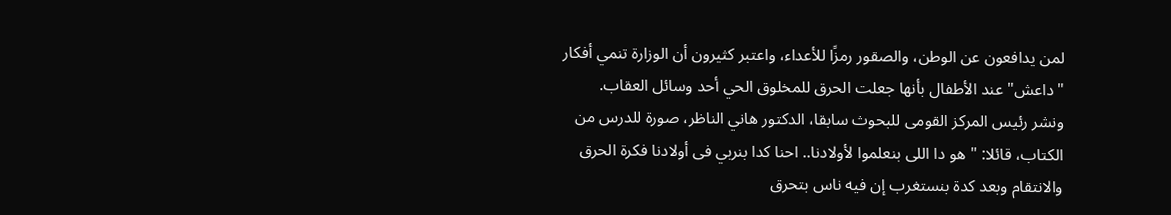لمن يدافعون عن الوطن، والصقور رمزًا للأعداء، واعتبر كثيرون أن الوزارة تنمي أفكار "داعش" عند الأطفال بأنها جعلت الحرق للمخلوق الحي أحد وسائل العقاب.
ونشر رئيس المركز القومى للبحوث سابقا، الدكتور هاني الناظر، صورة للدرس من الكتاب، قائلا: "هو دا اللى بنعلموا لأولادنا.. احنا كدا بنربي فى أولادنا فكرة الحرق والانتقام وبعد كدة بنستغرب إن فيه ناس بتحرق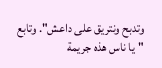وتدبح ونتريق على داعش". وتابع "يا ناس هذه جريمة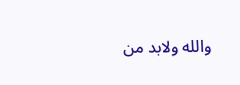والله ولابد من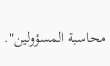محاسبة المسؤولين".